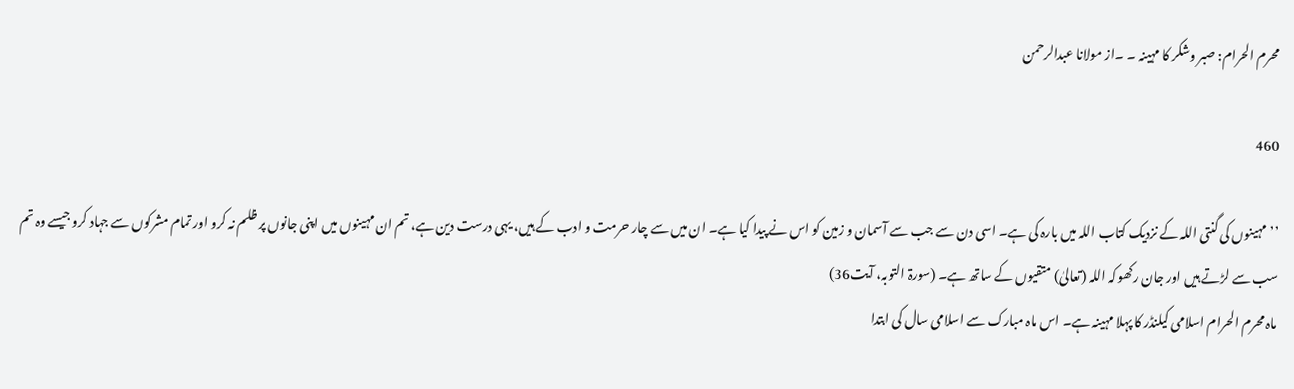محرم الحرام: صبر وشکر کا مہینہ ۔ ۔از مولانا عبدالرحمن

460

’’مہینوں کی گنتی اللہ کے نزدیک کتاب اللہ میں بارہ کی ہے۔ اسی دن سے جب سے آسمان و زمین کو اس نے پیدا کیا ہے۔ ان میں سے چار حرمت و ادب کے ہیں، یہی درست دین ہے، تم ان مہینوں میں اپنی جانوں پر ظلم نہ کرو اور تمام مشرکوں سے جہاد کرو جیسے وہ تم سب سے لڑتے ہیں اور جان رکھوکہ اللہ (تعالیٰ) متقیوں کے ساتھ ہے۔ (سورۃ التوبہ، آیت36)
ماہ محرم الحرام اسلامی کیلنڈر کا پہلا مہینہ ہے۔ اس ماہ مبارک سے اسلامی سال کی ابتدا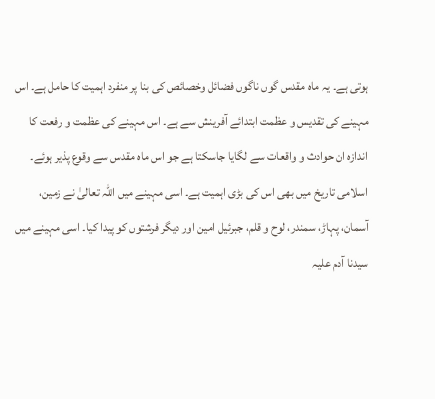ہوتی ہے۔ یہ ماہ مقدس گوں ناگوں فضائل وخصائص کی بنا پر منفرد اہمیت کا حامل ہے۔ اس مہینے کی تقدیس و عظمت ابتدائے آفرینش سے ہے۔ اس مہینے کی عظمت و رفعت کا اندازہ ان حوادث و واقعات سے لگایا جاسکتا ہے جو اس ماہ مقدس سے وقوع پذیر ہوئے۔ اسلامی تاریخ میں بھی اس کی بڑی اہمیت ہے۔ اسی مہینے میں اللہ تعالیٰ نے زمین، آسمان، پہاڑ، سمندر، لوح و قلم، جبرئیل امین اور دیگر فرشتوں کو پیدا کیا۔ اسی مہینے میں سیدنا آدم علیہ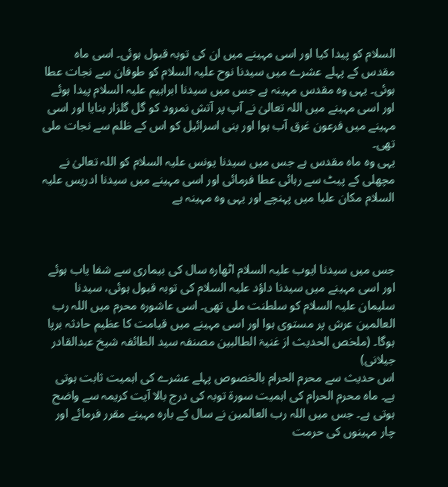السلام کو پیدا کیا اور اسی مہینے میں ان کی توبہ قبول ہوئی۔ اسی ماہ مقدس کے پہلے عشرے میں سیدنا نوح علیہ السلام کو طوفان سے نجات عطا ہوئی۔ یہی وہ مقدس مہینہ ہے جس میں سیدنا ابراہیم علیہ السلام پیدا ہوئے اور اسی مہینے میں اللہ تعالیٰ نے آپ پر آتش نمرود کو گل گلزار بنایا اور اسی مہینے میں فرعون غرق آب ہوا اور بنی اسرائیل کو اس کے ظلم سے نجات ملی تھی۔
یہی وہ ماہ مقدس ہے جس میں سیدنا یونس علیہ السلام کو اللہ تعالیٰ نے مچھلی کے پیٹ سے رہائی عطا فرمائی اور اسی مہینے میں سیدنا ادریس علیہ السلام مکان علیا میں پہنچے اور یہی وہ مہینہ ہے



جس میں سیدنا ایوب علیہ السلام اٹھارہ سال کی بیماری سے شفا یاب ہوئے اور اسی مہینے میں سیدنا داؤد علیہ السلام کی توبہ قبول ہوئی، سیدنا سلیمان علیہ السلام کو سلطنت ملی تھی۔ اسی عاشورہ محرم میں اللہ رب العالمین عرش پر مستوی ہوا اور اسی مہینے میں قیامت کا عظیم حادثہ برپا ہوگا۔ (ملخص الحدیث از غنیۃ الطالبین مصنفہ سید الطائفہ شیخ عبدالقادر جیلانی)
اس حدیث سے محرم الحرام بالخصوص پہلے عشرے کی اہمیت ثابت ہوتی ہے۔ ماہ محرم الحرام کی اہمیت سورۃ توبہ کی درج بالا آیت کریمہ سے واضح ہوتی ہے۔ جس میں اللہ رب العالمین نے سال کے بارہ مہینے مقرر فرمائے اور چار مہینوں کی حرمت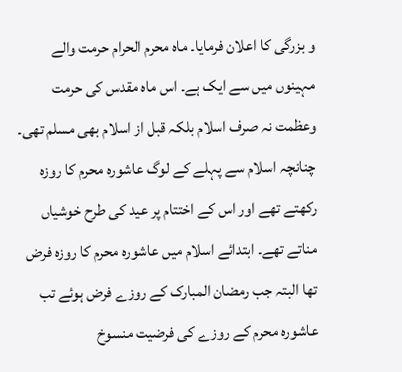و بزرگی کا اعلان فرمایا۔ ماہ محرم الحرام حرمت والے مہینوں میں سے ایک ہے۔ اس ماہ مقدس کی حرمت وعظمت نہ صرف اسلام بلکہ قبل از اسلام بھی مسلم تھی۔ چنانچہ اسلام سے پہلے کے لوگ عاشورہ محرم کا روزہ رکھتے تھے اور اس کے اختتام پر عید کی طرح خوشیاں مناتے تھے۔ ابتدائے اسلام میں عاشورہ محرم کا روزہ فرض تھا البتہ جب رمضان المبارک کے روزے فرض ہوئے تب عاشورہ محرم کے روزے کی فرضیت منسوخ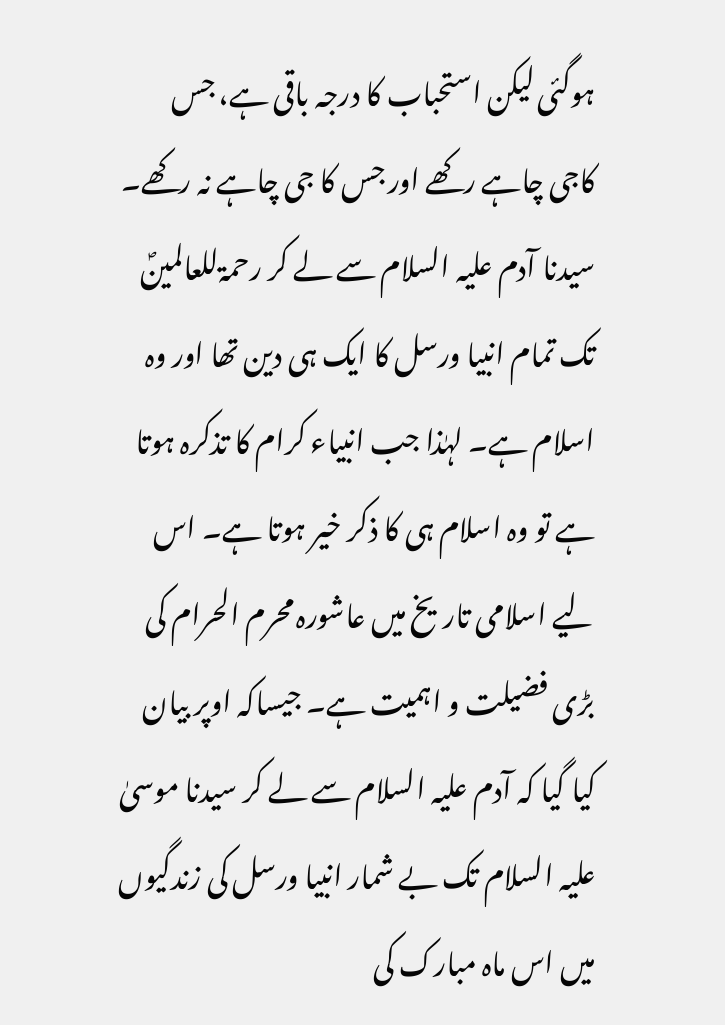ہوگئی لیکن استحباب کا درجہ باقی ہے، جس کاجی چاہے رکھے اور جس کا جی چاہے نہ رکھے۔
سیدنا آدم علیہ السلام سے لے کر رحمۃللعالمینؐ تک تمام انبیا ورسل کا ایک ہی دین تھا اور وہ اسلام ہے۔ لہٰذا جب انبیاء کرام کا تذکرہ ہوتا ہے تو وہ اسلام ہی کا ذکر خیر ہوتا ہے۔ اس لیے اسلامی تاریخ میں عاشورہ محرم الحرام کی بڑی فضیلت و اہمیت ہے۔ جیساکہ اوپر بیان کیا گیا کہ آدم علیہ السلام سے لے کر سیدنا موسیٰ علیہ السلام تک بے شمار انبیا ورسل کی زندگیوں میں اس ماہ مبارک کی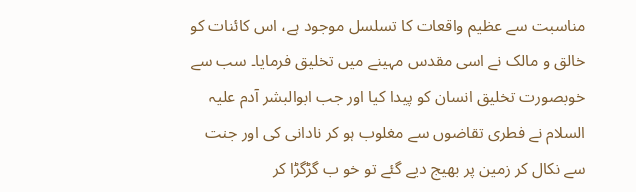مناسبت سے عظیم واقعات کا تسلسل موجود ہے، اس کائنات کو خالق و مالک نے اسی مقدس مہینے میں تخلیق فرمایا۔ سب سے خوبصورت تخلیق انسان کو پیدا کیا اور جب ابوالبشر آدم علیہ السلام نے فطری تقاضوں سے مغلوب ہو کر نادانی کی اور جنت سے نکال کر زمین پر بھیج دیے گئے تو خو ب گڑگڑا کر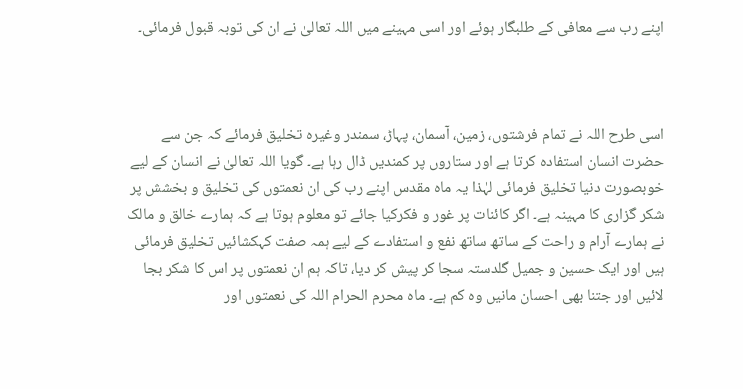اپنے رب سے معافی کے طلبگار ہوئے اور اسی مہینے میں اللہ تعالیٰ نے ان کی توبہ قبول فرمائی۔



اسی طرح اللہ نے تمام فرشتوں، زمین، آسمان، پہاڑ، سمندر وغیرہ تخلیق فرمائے کہ جن سے حضرت انسان استفادہ کرتا ہے اور ستاروں پر کمندیں ڈال رہا ہے۔ گویا اللہ تعالیٰ نے انسان کے لیے خوبصورت دنیا تخلیق فرمائی لہٰذا یہ ماہ مقدس اپنے رب کی ان نعمتوں کی تخلیق و بخشش پر شکر گزاری کا مہینہ ہے۔ اگر کائنات پر غور و فکرکیا جائے تو معلوم ہوتا ہے کہ ہمارے خالق و مالک نے ہمارے آرام و راحت کے ساتھ ساتھ نفع و استفادے کے لیے ہمہ صفت کہکشائیں تخلیق فرمائی ہیں اور ایک حسین و جمیل گلدستہ سجا کر پیش کر دیا، تاکہ ہم ان نعمتوں پر اس کا شکر بجا لائیں اور جتنا بھی احسان مانیں وہ کم ہے۔ ماہ محرم الحرام اللہ کی نعمتوں اور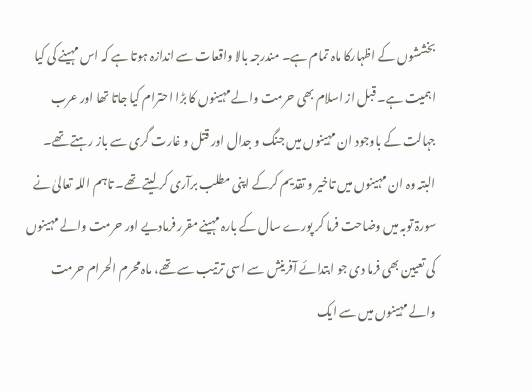بخششوں کے اظہارکا ماہ تمام ہے۔ مندرجہ بالا واقعات سے اندازہ ہوتا ہے کہ اس مہینے کی کیا اہمیت ہے۔ قبل از اسلام بھی حرمت والے مہینوں کا بڑا احترام کیا جاتا تھا اور عرب جہالت کے باوجود ان مہینوں میں جنگ و جدال اور قتل و غارت گری سے باز رہتے تھے۔ البتہ وہ ان مہینوں میں تاخیر و تقدیم کرکے اپنی مطلب برآری کر لیتے تھے۔ تاہم اللہ تعالیٰ نے سورۃ توبہ میں وضاحت فرما کر پورے سال کے بارہ مہینے مقرر فرمادیے اور حرمت والے مہینوں کی تعیین بھی فرما دی جو ابتدائے آفرینش سے اسی ترتیب سے تھے، ماہ محرم الحرام حرمت والے مہینوں میں سے ایک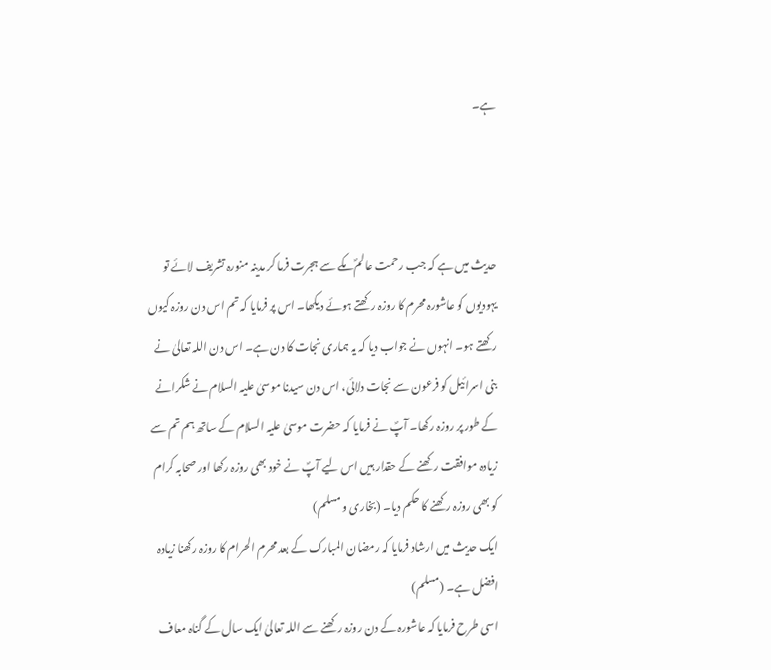ہے۔



حدیث میں ہے کہ جب رحمت عالمؐ مکے سے ہجرت فرما کر مدینہ منورہ تشریف لائے تو یہودیوں کو عاشورہ محرم کا روزہ رکھتے ہوئے دیکھا۔ اس پر فرمایا کہ تم اس دن روزہ کیوں رکھتے ہو۔ انہوں نے جواب دیا کہ یہ ہماری نجات کا دن ہے۔ اس دن اللہ تعالیٰ نے بنی اسرائیل کو فرعون سے نجات دلائی، اس دن سیدنا موسیٰ علیہ السلام نے شکرانے کے طور پر روزہ رکھا۔ آپؐ نے فرمایا کہ حضرت موسیٰ علیہ السلام کے ساتھ ہم تم سے زیادہ موافقت رکھنے کے حقدار ہیں اس لیے آپؐ نے خود بھی روزہ رکھا اور صحابہ کرام کو بھی روزہ رکھنے کا حکم دیا۔ (بخاری و مسلم)
ایک حدیث میں ارشاد فرمایا کہ رمضان المبارک کے بعد محرم الحرام کا روزہ رکھنا زیادہ افضل ہے۔ (مسلم)
اسی طرح فرمایا کہ عاشورہ کے دن روزہ رکھنے سے اللہ تعالیٰ ایک سال کے گناہ معاف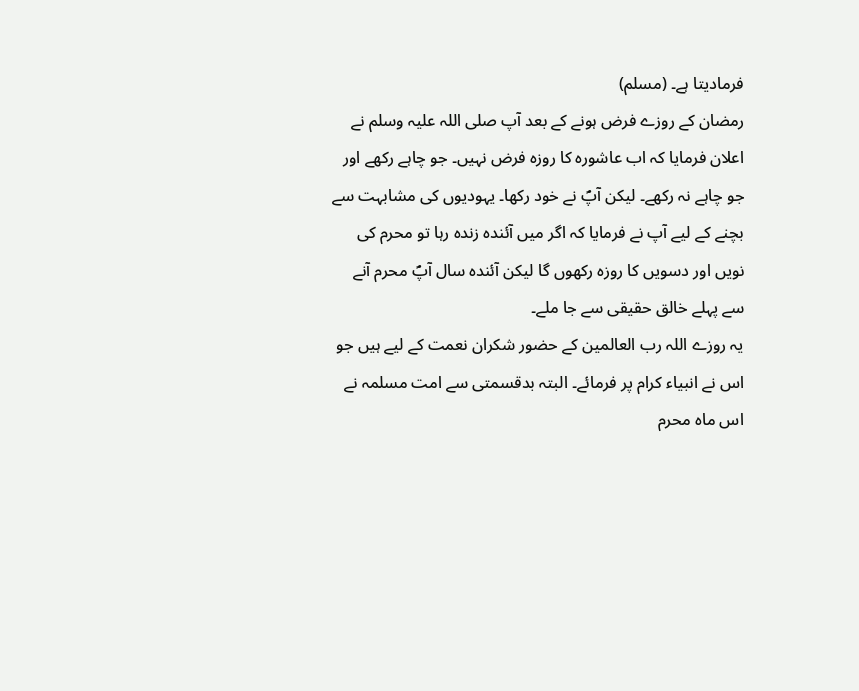فرمادیتا ہے۔ (مسلم)
رمضان کے روزے فرض ہونے کے بعد آپ صلی اللہ علیہ وسلم نے اعلان فرمایا کہ اب عاشورہ کا روزہ فرض نہیں۔ جو چاہے رکھے اور جو چاہے نہ رکھے۔ لیکن آپؐ نے خود رکھا۔ یہودیوں کی مشابہت سے بچنے کے لیے آپ نے فرمایا کہ اگر میں آئندہ زندہ رہا تو محرم کی نویں اور دسویں کا روزہ رکھوں گا لیکن آئندہ سال آپؐ محرم آنے سے پہلے خالق حقیقی سے جا ملے۔
یہ روزے اللہ رب العالمین کے حضور شکران نعمت کے لیے ہیں جو اس نے انبیاء کرام پر فرمائے۔ البتہ بدقسمتی سے امت مسلمہ نے اس ماہ محرم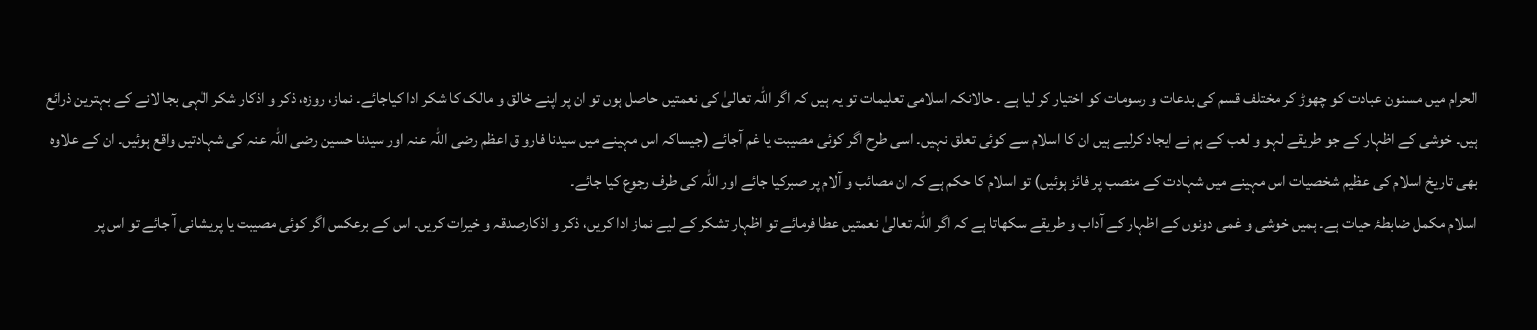الحرام میں مسنون عبادت کو چھوڑ کر مختلف قسم کی بدعات و رسومات کو اختیار کر لیا ہے ۔ حالانکہ اسلامی تعلیمات تو یہ ہیں کہ اگر اللہ تعالیٰ کی نعمتیں حاصل ہوں تو ان پر اپنے خالق و مالک کا شکر ادا کیاجائے۔ نماز، روزہ، ذکر و اذکار شکر الٰہی بجا لانے کے بہترین ذرائع ہیں۔ خوشی کے اظہار کے جو طریقے لہو و لعب کے ہم نے ایجاد کرلیے ہیں ان کا اسلام سے کوئی تعلق نہیں۔ اسی طرح اگر کوئی مصیبت یا غم آجائے (جیساکہ اس مہینے میں سیدنا فارو ق اعظم رضی اللہ عنہ اور سیدنا حسین رضی اللہ عنہ کی شہادتیں واقع ہوئیں۔ ان کے علاوہ بھی تاریخ اسلام کی عظیم شخصیات اس مہینے میں شہادت کے منصب پر فائز ہوئیں) تو اسلام کا حکم ہے کہ ان مصائب و آلام پر صبرکیا جائے اور اللہ کی طرف رجوع کیا جائے۔
اسلام مکمل ضابطۂ حیات ہے۔ ہمیں خوشی و غمی دونوں کے اظہار کے آداب و طریقے سکھاتا ہے کہ اگر اللہ تعالیٰ نعمتیں عطا فرمائے تو اظہار تشکر کے لیے نماز ادا کریں، ذکر و اذکارصدقہ و خیرات کریں۔ اس کے برعکس اگر کوئی مصیبت یا پریشانی آ جائے تو اس پر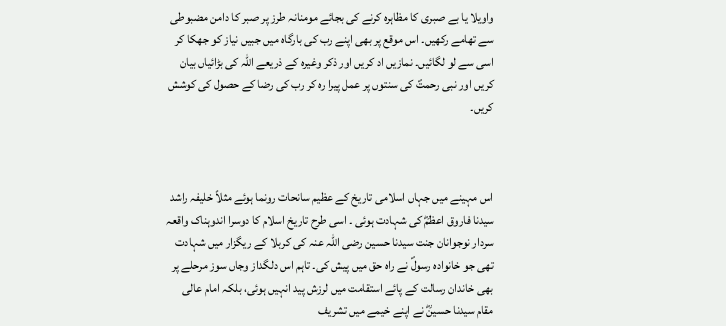واویلا یا بے صبری کا مظاہرہ کرنے کی بجائے مومنانہ طرز پر صبر کا دامن مضبوطی سے تھامے رکھیں۔ اس موقع پر بھی اپنے رب کی بارگاہ میں جبیں نیاز کو جھکا کر اسی سے لو لگائیں۔ نمازیں اد کریں اور ذکر وغیرہ کے ذریعے اللہ کی بڑائیاں بیان کریں اور نبی رحمتؐ کی سنتوں پر عمل پیرا رہ کر رب کی رضا کے حصول کی کوشش کریں۔



اس مہینے میں جہاں اسلامی تاریخ کے عظیم سانحات رونما ہوئے مثلاً خلیفہ راشد سیدنا فاروق اعظمؓ کی شہادت ہوئی ۔ اسی طرح تاریخ اسلام کا دوسرا اندوہناک واقعہ سردار نوجوانان جنت سیدنا حسین رضی اللہ عنہ کی کربلا کے ریگزار میں شہادت تھی جو خانوادہ رسولؐ نے راہ حق میں پیش کی۔ تاہم اس دلگداز وجاں سوز مرحلے پر بھی خاندان رسالت کے پائے استقامت میں لرزش پید انہیں ہوئی، بلکہ امام عالی مقام سیدنا حسینؓ نے اپنے خیمے میں تشریف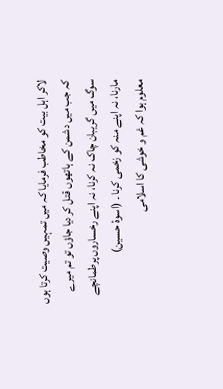لاکر اہل بیت کو مخاطب فرمایا کہ میں تمہیں وصیت کرتا ہوں کہ جب میں دشمن کے ہاتھوں قتل کر دیا جاؤں تو تم میرے سوگ میں گریبان چاک نہ کرنا، نہ اپنے رخساروں پرطمانچے مارنا، نہ اپنے منہ کو زخمی کرنا ۔ (اسوۂ حسین)
معلوم ہوا کہ غم و خوشی کا اسلامی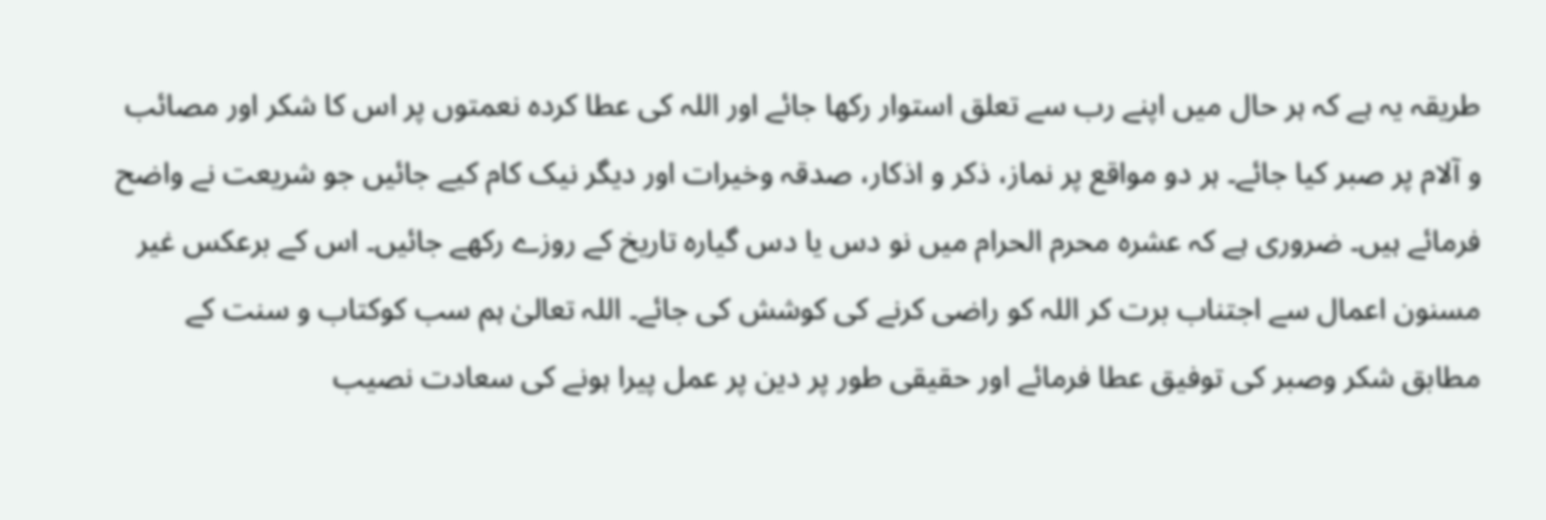طریقہ یہ ہے کہ ہر حال میں اپنے رب سے تعلق استوار رکھا جائے اور اللہ کی عطا کردہ نعمتوں پر اس کا شکر اور مصائب و آلام پر صبر کیا جائے۔ ہر دو مواقع پر نماز، ذکر و اذکار، صدقہ وخیرات اور دیگر نیک کام کیے جائیں جو شریعت نے واضح فرمائے ہیں۔ ضروری ہے کہ عشرہ محرم الحرام میں نو دس یا دس گیارہ تاریخ کے روزے رکھے جائیں۔ اس کے برعکس غیر مسنون اعمال سے اجتناب برت کر اللہ کو راضی کرنے کی کوشش کی جائے۔ اللہ تعالیٰ ہم سب کوکتاب و سنت کے مطابق شکر وصبر کی توفیق عطا فرمائے اور حقیقی طور پر دین پر عمل پیرا ہونے کی سعادت نصیب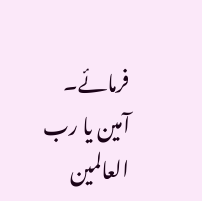فرمائے۔
آمین یا رب العالمین